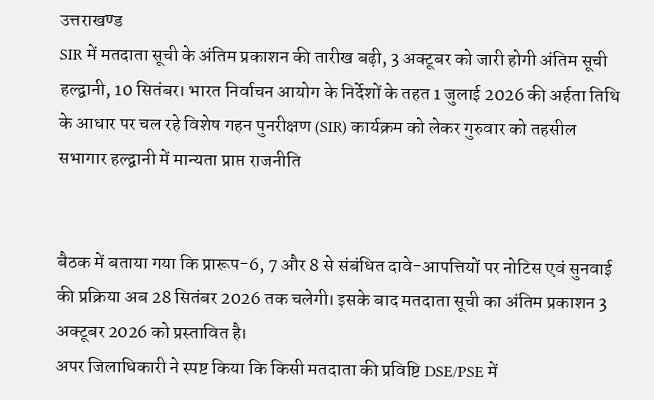उत्तराखण्ड
SIR में मतदाता सूची के अंतिम प्रकाशन की तारीख बढ़ी, 3 अक्टूबर को जारी होगी अंतिम सूची
हल्द्वानी, 10 सितंबर। भारत निर्वाचन आयोग के निर्देशों के तहत 1 जुलाई 2026 की अर्हता तिथि के आधार पर चल रहे विशेष गहन पुनरीक्षण (SIR) कार्यक्रम को लेकर गुरुवार को तहसील सभागार हल्द्वानी में मान्यता प्राप्त राजनीति


बैठक में बताया गया कि प्रारूप-6, 7 और 8 से संबंधित दावे-आपत्तियों पर नोटिस एवं सुनवाई की प्रक्रिया अब 28 सितंबर 2026 तक चलेगी। इसके बाद मतदाता सूची का अंतिम प्रकाशन 3 अक्टूबर 2026 को प्रस्तावित है।
अपर जिलाधिकारी ने स्पष्ट किया कि किसी मतदाता की प्रविष्टि DSE/PSE में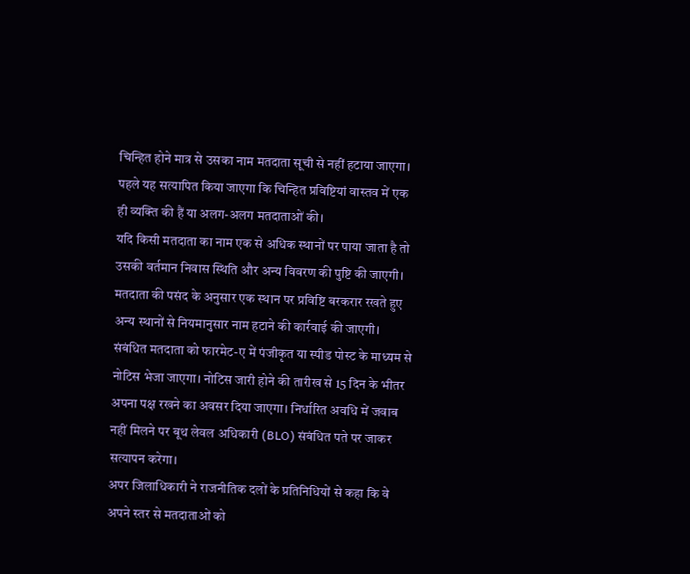चिन्हित होने मात्र से उसका नाम मतदाता सूची से नहीं हटाया जाएगा। पहले यह सत्यापित किया जाएगा कि चिन्हित प्रविष्टियां वास्तव में एक ही व्यक्ति की हैं या अलग-अलग मतदाताओं की।
यदि किसी मतदाता का नाम एक से अधिक स्थानों पर पाया जाता है तो उसकी वर्तमान निवास स्थिति और अन्य विवरण की पुष्टि की जाएगी। मतदाता की पसंद के अनुसार एक स्थान पर प्रविष्टि बरकरार रखते हुए अन्य स्थानों से नियमानुसार नाम हटाने की कार्रवाई की जाएगी।
संबंधित मतदाता को फारमेट-ए में पंजीकृत या स्पीड पोस्ट के माध्यम से नोटिस भेजा जाएगा। नोटिस जारी होने की तारीख से 15 दिन के भीतर अपना पक्ष रखने का अवसर दिया जाएगा। निर्धारित अवधि में जवाब नहीं मिलने पर बूथ लेवल अधिकारी (BLO) संबंधित पते पर जाकर सत्यापन करेगा।
अपर जिलाधिकारी ने राजनीतिक दलों के प्रतिनिधियों से कहा कि वे अपने स्तर से मतदाताओं को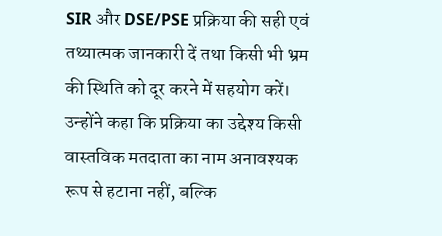SIR और DSE/PSE प्रक्रिया की सही एवं तथ्यात्मक जानकारी दें तथा किसी भी भ्रम की स्थिति को दूर करने में सहयोग करें। उन्होंने कहा कि प्रक्रिया का उद्देश्य किसी वास्तविक मतदाता का नाम अनावश्यक रूप से हटाना नहीं, बल्कि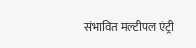संभावित मल्टीपल एंट्री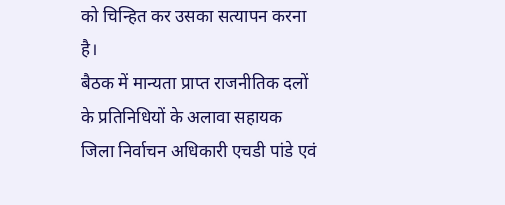को चिन्हित कर उसका सत्यापन करना है।
बैठक में मान्यता प्राप्त राजनीतिक दलों के प्रतिनिधियों के अलावा सहायक जिला निर्वाचन अधिकारी एचडी पांडे एवं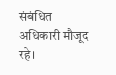संबंधित अधिकारी मौजूद रहे।